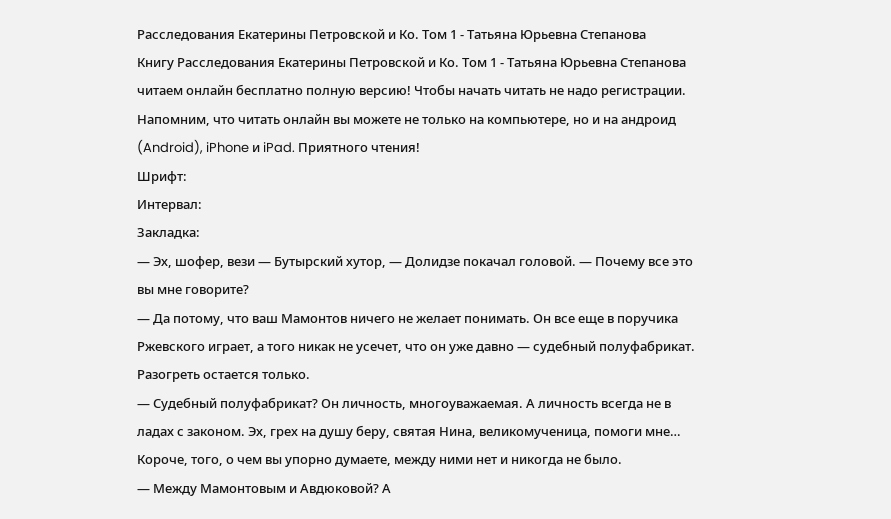Расследования Екатерины Петровской и Ко. Том 1 - Татьяна Юрьевна Степанова
Книгу Расследования Екатерины Петровской и Ко. Том 1 - Татьяна Юрьевна Степанова читаем онлайн бесплатно полную версию! Чтобы начать читать не надо регистрации. Напомним, что читать онлайн вы можете не только на компьютере, но и на андроид (Android), iPhone и iPad. Приятного чтения!
Шрифт:
Интервал:
Закладка:
— Эх, шофер, вези — Бутырский хутор, — Долидзе покачал головой. — Почему все это вы мне говорите?
— Да потому, что ваш Мамонтов ничего не желает понимать. Он все еще в поручика Ржевского играет, а того никак не усечет, что он уже давно — судебный полуфабрикат. Разогреть остается только.
— Судебный полуфабрикат? Он личность, многоуважаемая. А личность всегда не в ладах с законом. Эх, грех на душу беру, святая Нина, великомученица, помоги мне… Короче, того, о чем вы упорно думаете, между ними нет и никогда не было.
— Между Мамонтовым и Авдюковой? А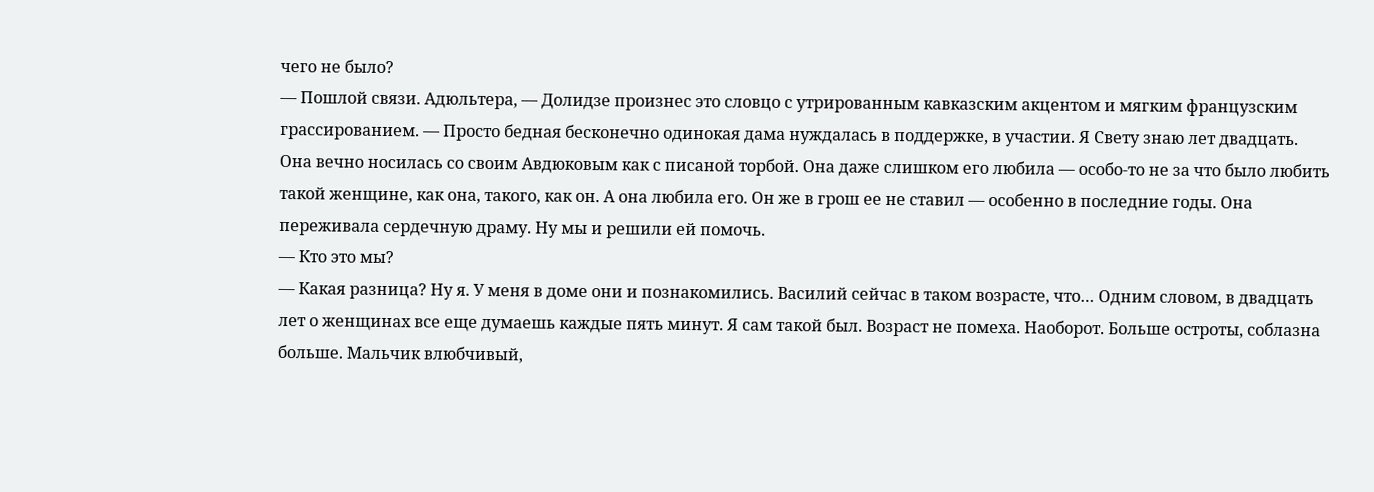чего не было?
— Пошлой связи. Адюльтера, — Долидзе произнес это словцо с утрированным кавказским акцентом и мягким французским грассированием. — Просто бедная бесконечно одинокая дама нуждалась в поддержке, в участии. Я Свету знаю лет двадцать. Она вечно носилась со своим Авдюковым как с писаной торбой. Она даже слишком его любила — особо-то не за что было любить такой женщине, как она, такого, как он. А она любила его. Он же в грош ее не ставил — особенно в последние годы. Она переживала сердечную драму. Ну мы и решили ей помочь.
— Кто это мы?
— Какая разница? Ну я. У меня в доме они и познакомились. Василий сейчас в таком возрасте, что… Одним словом, в двадцать лет о женщинах все еще думаешь каждые пять минут. Я сам такой был. Возраст не помеха. Наоборот. Больше остроты, соблазна больше. Мальчик влюбчивый,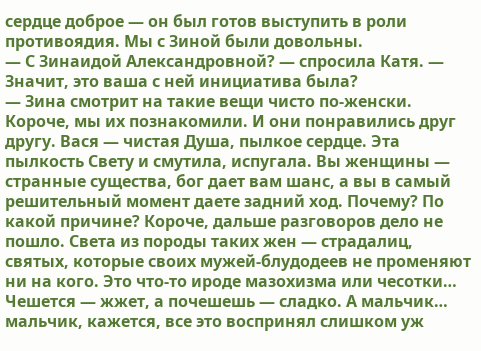сердце доброе — он был готов выступить в роли противоядия. Мы с Зиной были довольны.
— С Зинаидой Александровной? — спросила Катя. — Значит, это ваша с ней инициатива была?
— Зина смотрит на такие вещи чисто по-женски. Короче, мы их познакомили. И они понравились друг другу. Вася — чистая Душа, пылкое сердце. Эта пылкость Свету и смутила, испугала. Вы женщины — странные существа, бог дает вам шанс, а вы в самый решительный момент даете задний ход. Почему? По какой причине? Короче, дальше разговоров дело не пошло. Света из породы таких жен — страдалиц, святых, которые своих мужей-блудодеев не променяют ни на кого. Это что-то ироде мазохизма или чесотки… Чешется — жжет, а почешешь — сладко. А мальчик… мальчик, кажется, все это воспринял слишком уж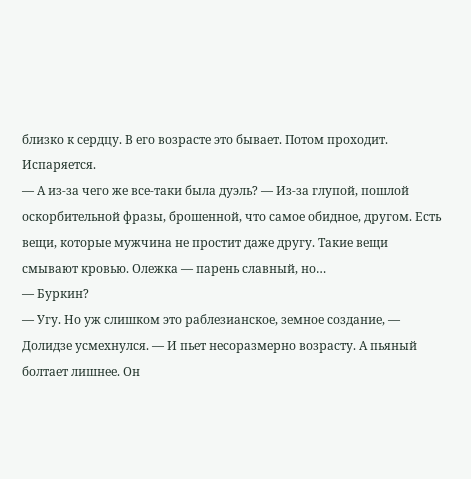близко к сердцу. В его возрасте это бывает. Потом проходит. Испаряется.
— А из-за чего же все-таки была дуэль? — Из-за глупой, пошлой оскорбительной фразы, брошенной, что самое обидное, другом. Есть вещи, которые мужчина не простит даже другу. Такие вещи смывают кровью. Олежка — парень славный, но…
— Буркин?
— Угу. Но уж слишком это раблезианское, земное создание, — Долидзе усмехнулся. — И пьет несоразмерно возрасту. А пьяный болтает лишнее. Он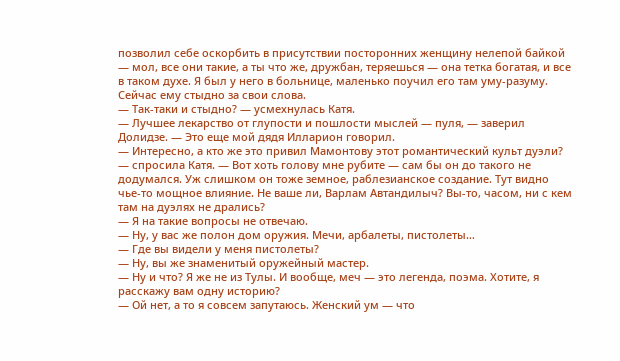позволил себе оскорбить в присутствии посторонних женщину нелепой байкой — мол, все они такие, а ты что же, дружбан, теряешься — она тетка богатая, и все в таком духе. Я был у него в больнице, маленько поучил его там уму-разуму. Сейчас ему стыдно за свои слова.
— Так-таки и стыдно? — усмехнулась Катя.
— Лучшее лекарство от глупости и пошлости мыслей — пуля, — заверил Долидзе. — Это еще мой дядя Илларион говорил.
— Интересно, а кто же это привил Мамонтову этот романтический культ дуэли? — спросила Катя. — Вот хоть голову мне рубите — сам бы он до такого не додумался. Уж слишком он тоже земное, раблезианское создание. Тут видно чье-то мощное влияние. Не ваше ли, Варлам Автандилыч? Вы-то, часом, ни с кем там на дуэлях не дрались?
— Я на такие вопросы не отвечаю.
— Ну, у вас же полон дом оружия. Мечи, арбалеты, пистолеты…
— Где вы видели у меня пистолеты?
— Ну, вы же знаменитый оружейный мастер.
— Ну и что? Я же не из Тулы. И вообще, меч — это легенда, поэма. Хотите, я расскажу вам одну историю?
— Ой нет, а то я совсем запутаюсь. Женский ум — что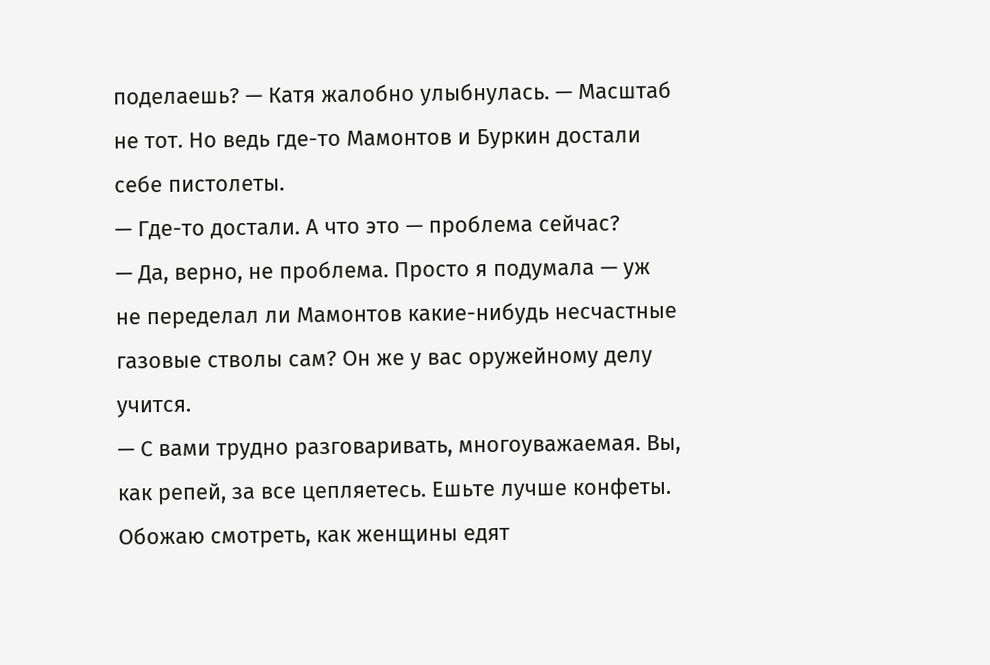поделаешь? — Катя жалобно улыбнулась. — Масштаб не тот. Но ведь где-то Мамонтов и Буркин достали себе пистолеты.
— Где-то достали. А что это — проблема сейчас?
— Да, верно, не проблема. Просто я подумала — уж не переделал ли Мамонтов какие-нибудь несчастные газовые стволы сам? Он же у вас оружейному делу учится.
— С вами трудно разговаривать, многоуважаемая. Вы, как репей, за все цепляетесь. Ешьте лучше конфеты. Обожаю смотреть, как женщины едят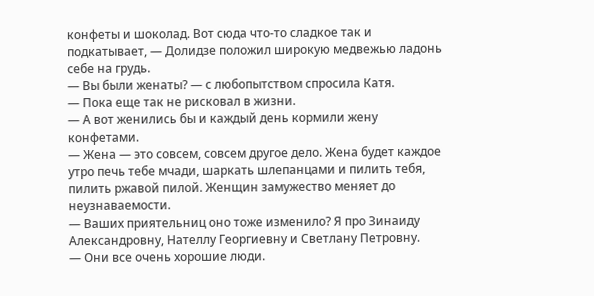конфеты и шоколад. Вот сюда что-то сладкое так и подкатывает, — Долидзе положил широкую медвежью ладонь себе на грудь.
— Вы были женаты? — с любопытством спросила Катя.
— Пока еще так не рисковал в жизни.
— А вот женились бы и каждый день кормили жену конфетами.
— Жена — это совсем, совсем другое дело. Жена будет каждое утро печь тебе мчади, шаркать шлепанцами и пилить тебя, пилить ржавой пилой. Женщин замужество меняет до неузнаваемости.
— Ваших приятельниц оно тоже изменило? Я про Зинаиду Александровну, Нателлу Георгиевну и Светлану Петровну.
— Они все очень хорошие люди.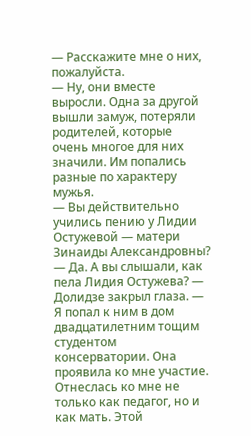— Расскажите мне о них, пожалуйста.
— Ну, они вместе выросли. Одна за другой вышли замуж, потеряли родителей, которые очень многое для них значили. Им попались разные по характеру мужья.
— Вы действительно учились пению у Лидии Остужевой — матери Зинаиды Александровны?
— Да. А вы слышали, как пела Лидия Остужева? — Долидзе закрыл глаза. — Я попал к ним в дом двадцатилетним тощим студентом консерватории. Она проявила ко мне участие. Отнеслась ко мне не только как педагог, но и как мать. Этой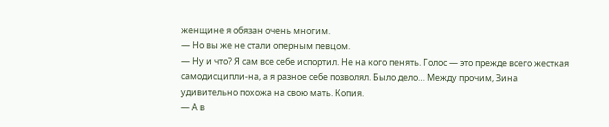женщине я обязан очень многим.
— Но вы же не стали оперным певцом.
— Ну и что? Я сам все себе испортил. Не на кого пенять. Голос — это прежде всего жесткая самодисципли-на, а я разное себе позволял. Было дело… Между прочим, Зина удивительно похожа на свою мать. Копия.
— А в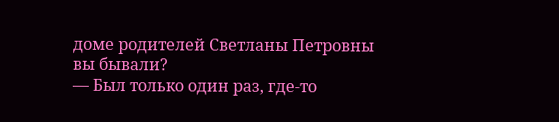доме родителей Светланы Петровны вы бывали?
— Был только один раз, где-то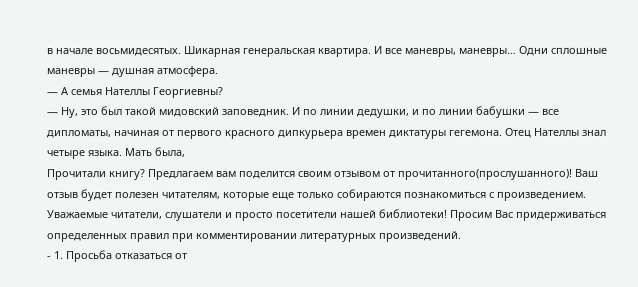в начале восьмидесятых. Шикарная генеральская квартира. И все маневры, маневры… Одни сплошные маневры — душная атмосфера.
— А семья Нателлы Георгиевны?
— Ну, это был такой мидовский заповедник. И по линии дедушки, и по линии бабушки — все дипломаты, начиная от первого красного дипкурьера времен диктатуры гегемона. Отец Нателлы знал четыре языка. Мать была,
Прочитали книгу? Предлагаем вам поделится своим отзывом от прочитанного(прослушанного)! Ваш отзыв будет полезен читателям, которые еще только собираются познакомиться с произведением.
Уважаемые читатели, слушатели и просто посетители нашей библиотеки! Просим Вас придерживаться определенных правил при комментировании литературных произведений.
- 1. Просьба отказаться от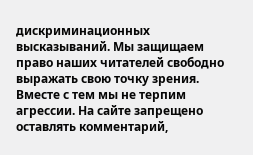дискриминационных высказываний. Мы защищаем право наших читателей свободно выражать свою точку зрения. Вместе с тем мы не терпим агрессии. На сайте запрещено оставлять комментарий,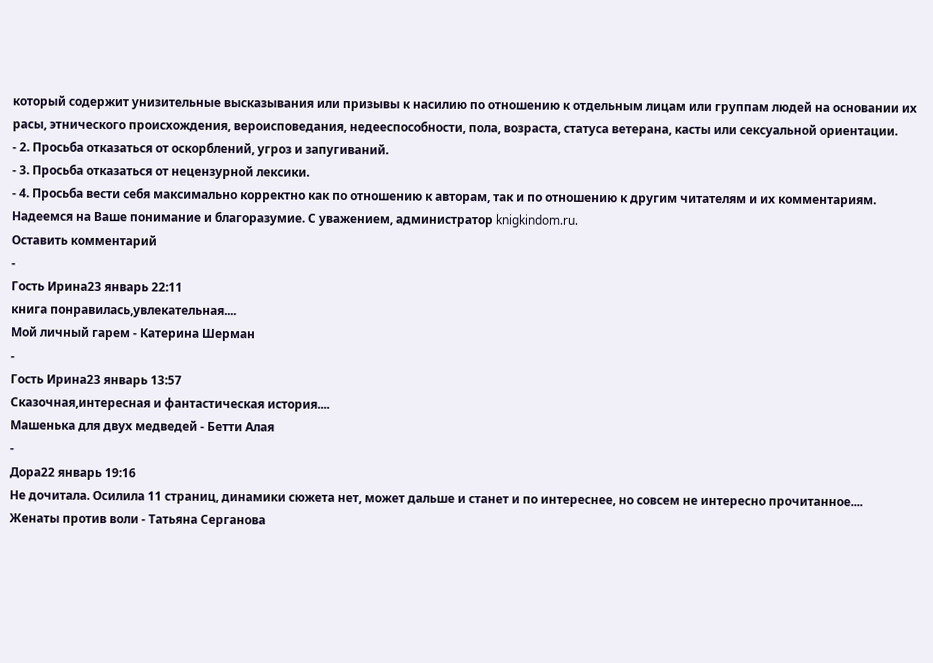который содержит унизительные высказывания или призывы к насилию по отношению к отдельным лицам или группам людей на основании их расы, этнического происхождения, вероисповедания, недееспособности, пола, возраста, статуса ветерана, касты или сексуальной ориентации.
- 2. Просьба отказаться от оскорблений, угроз и запугиваний.
- 3. Просьба отказаться от нецензурной лексики.
- 4. Просьба вести себя максимально корректно как по отношению к авторам, так и по отношению к другим читателям и их комментариям.
Надеемся на Ваше понимание и благоразумие. С уважением, администратор knigkindom.ru.
Оставить комментарий
-
Гость Ирина23 январь 22:11
книга понравилась,увлекательная....
Мой личный гарем - Катерина Шерман
-
Гость Ирина23 январь 13:57
Сказочная,интересная и фантастическая история....
Машенька для двух медведей - Бетти Алая
-
Дора22 январь 19:16
Не дочитала. Осилила 11 страниц, динамики сюжета нет, может дальше и станет и по интереснее, но совсем не интересно прочитанное....
Женаты против воли - Татьяна Серганова